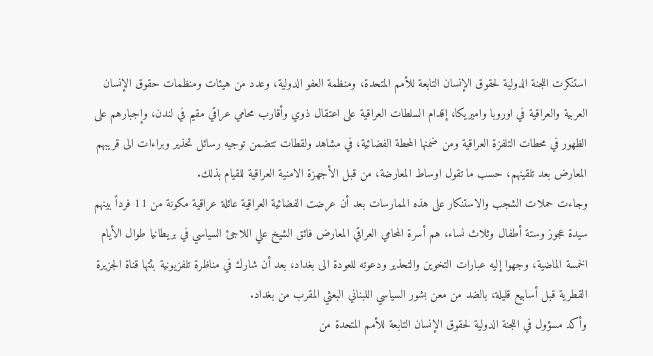استنكرت اللجنة الدولية لحقوق الإنسان التابعة للأمم المتحدة، ومنظمة العفو الدولية، وعدد من هيئات ومنظمات حقوق الإنسان العربية والعراقية في اوروبا واميريكا، إقدام السلطات العراقية على اعتقال ذوي وأقارب محامي عراقي مقيم في لندن، وإجبارهم على الظهور في محطات التلفزة العراقية ومن ضمنها المحطة الفضائية، في مشاهد ولقطات تتضمن توجيه رسائل تحذير وبراءات الى قريبهم المعارض بعد تلقينهم، حسب ما تقول اوساط المعارضة، من قبل الأجهزة الامنية العراقية للقيام بذلك.
وجاءت حملات الشجب والاستنكار على هذه الممارسات بعد أن عرضت الفضائية العراقية عائلة عراقية مكونة من 11 فرداً بينهم سيدة عجوز وستة أطفال وثلاث نساء، هم أسرة المحامي العراقي المعارض فائق الشيخ علي اللاجئ السياسي في بريطانيا طوال الأيام الخمسة الماضية، وجهوا إليه عبارات التخوين والتحذير ودعوته للعودة الى بغداد، بعد أن شارك في مناظرة تلفزيونية بثتها قناة الجزيرة القطرية قبل أسابيع قليلة، بالضد من معن بشور السياسي اللبناني البعثي المقرب من بغداد.
وأكد مسؤول في اللجنة الدولية لحقوق الإنسان التابعة للأمم المتحدة من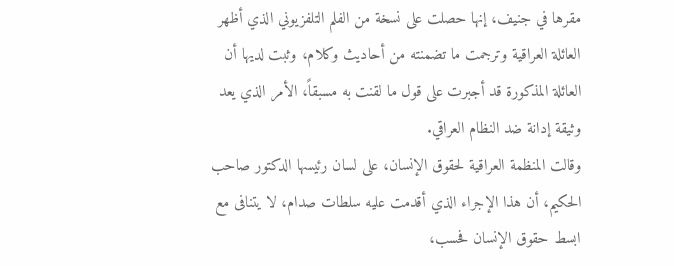مقرها في جنيف، إنها حصلت على نسخة من الفلم التلفزيوني الذي أظهر العائلة العراقية وترجمت ما تضمنته من أحاديث وكلام، وثبت لديها أن العائلة المذكورة قد أجبرت على قول ما لقنت به مسبقاً، الأمر الذي يعد وثيقة إدانة ضد النظام العراقي.
وقالت المنظمة العراقية لحقوق الإنسان، على لسان رئيسها الدكتور صاحب الحكيم، أن هذا الإجراء الذي أقدمت عليه سلطات صدام، لا يتنافى مع ابسط حقوق الإنسان فحسب،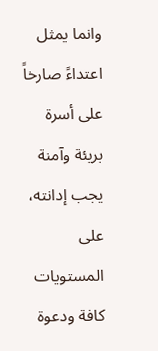وانما يمثل اعتداءً صارخاً على أسرة بريئة وآمنة يجب إدانته، على المستويات كافة ودعوة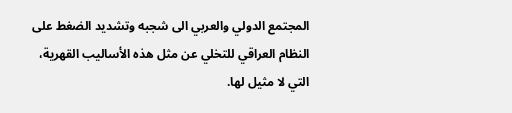المجتمع الدولي والعربي الى شجبه وتشديد الضغط على النظام العراقي للتخلي عن مثل هذه الأساليب القهرية، التي لا مثيل لها.